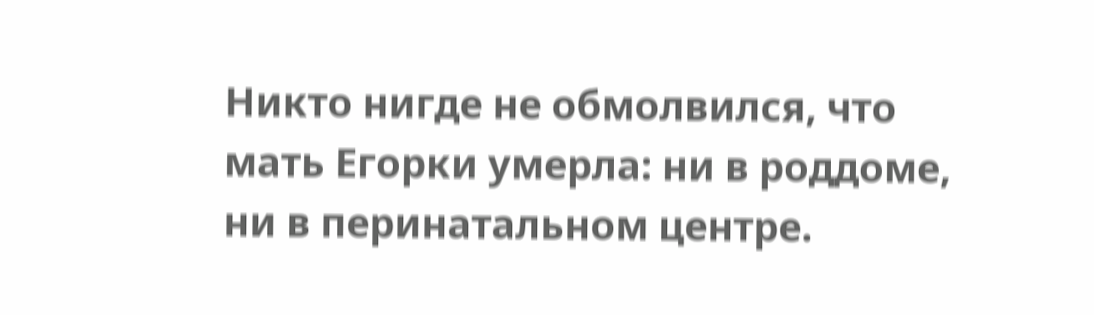Никто нигде не обмолвился, что мать Егорки умерла: ни в роддоме, ни в перинатальном центре.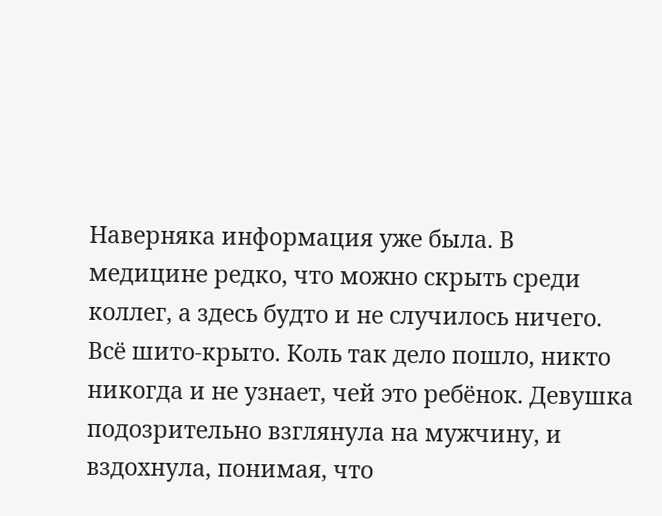Наверняка информация уже была. В медицине редко, что можно скрыть среди коллег, а здесь будто и не случилось ничего. Всё шито-крыто. Коль так дело пошло, никто никогда и не узнает, чей это ребёнок. Девушка подозрительно взглянула на мужчину, и вздохнула, понимая, что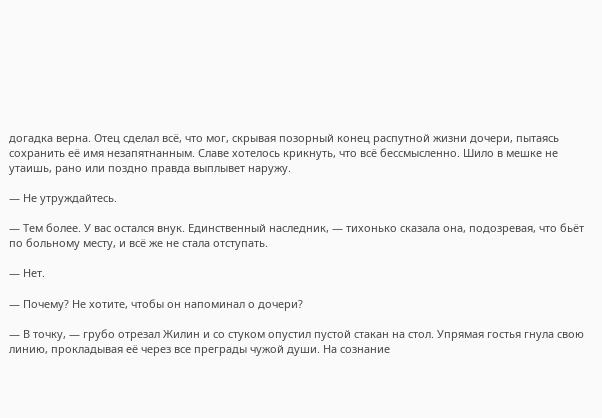догадка верна. Отец сделал всё, что мог, скрывая позорный конец распутной жизни дочери, пытаясь сохранить её имя незапятнанным. Славе хотелось крикнуть, что всё бессмысленно. Шило в мешке не утаишь, рано или поздно правда выплывет наружу.

— Не утруждайтесь.

— Тем более. У вас остался внук. Единственный наследник, — тихонько сказала она, подозревая, что бьёт по больному месту, и всё же не стала отступать.

— Нет.

— Почему? Не хотите, чтобы он напоминал о дочери?

— В точку, — грубо отрезал Жилин и со стуком опустил пустой стакан на стол. Упрямая гостья гнула свою линию, прокладывая её через все преграды чужой души. На сознание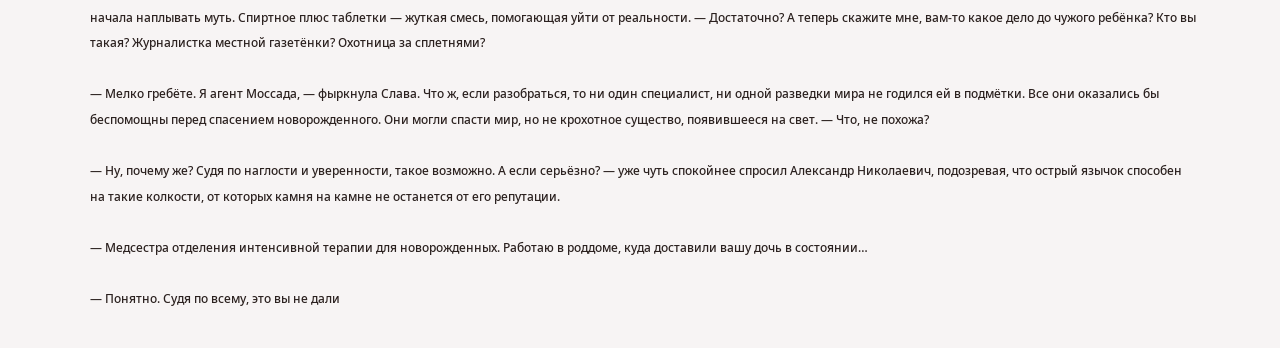начала наплывать муть. Спиртное плюс таблетки — жуткая смесь, помогающая уйти от реальности. — Достаточно? А теперь скажите мне, вам-то какое дело до чужого ребёнка? Кто вы такая? Журналистка местной газетёнки? Охотница за сплетнями?

— Мелко гребёте. Я агент Моссада, — фыркнула Слава. Что ж, если разобраться, то ни один специалист, ни одной разведки мира не годился ей в подмётки. Все они оказались бы беспомощны перед спасением новорожденного. Они могли спасти мир, но не крохотное существо, появившееся на свет. — Что, не похожа?

— Ну, почему же? Судя по наглости и уверенности, такое возможно. А если серьёзно? — уже чуть спокойнее спросил Александр Николаевич, подозревая, что острый язычок способен на такие колкости, от которых камня на камне не останется от его репутации.

— Медсестра отделения интенсивной терапии для новорожденных. Работаю в роддоме, куда доставили вашу дочь в состоянии…

— Понятно. Судя по всему, это вы не дали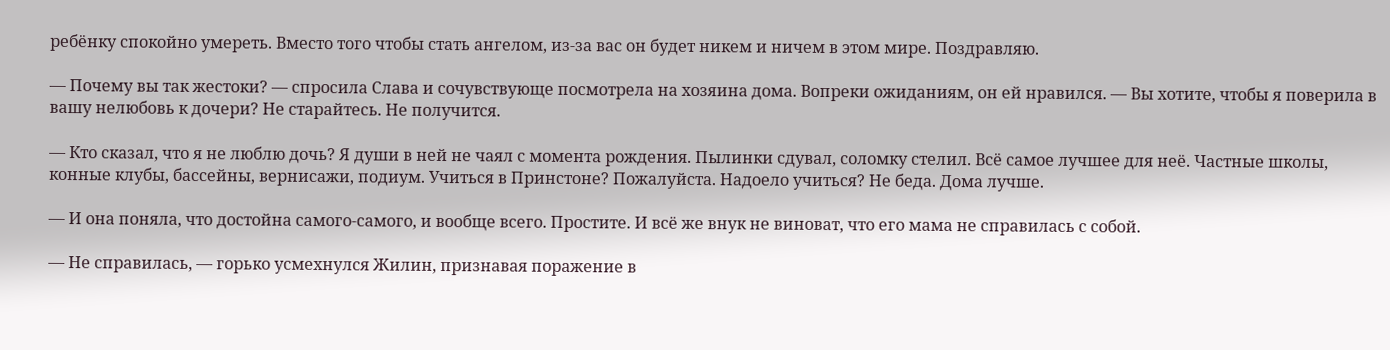ребёнку спокойно умереть. Вместо того чтобы стать ангелом, из-за вас он будет никем и ничем в этом мире. Поздравляю.

— Почему вы так жестоки? — спросила Слава и сочувствующе посмотрела на хозяина дома. Вопреки ожиданиям, он ей нравился. — Вы хотите, чтобы я поверила в вашу нелюбовь к дочери? Не старайтесь. Не получится.

— Кто сказал, что я не люблю дочь? Я души в ней не чаял с момента рождения. Пылинки сдувал, соломку стелил. Всё самое лучшее для неё. Частные школы, конные клубы, бассейны, вернисажи, подиум. Учиться в Принстоне? Пожалуйста. Надоело учиться? Не беда. Дома лучше.

— И она поняла, что достойна самого-самого, и вообще всего. Простите. И всё же внук не виноват, что его мама не справилась с собой.

— Не справилась, — горько усмехнулся Жилин, признавая поражение в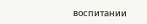воспитании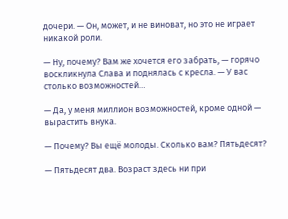дочери. — Он, может, и не виноват, но это не играет никакой роли.

— Ну, почему? Вам же хочется его забрать, — горячо воскликнула Слава и поднялась с кресла. — У вас столько возможностей…

— Да, у меня миллион возможностей, кроме одной — вырастить внука.

— Почему? Вы ещё молоды. Сколько вам? Пятьдесят?

— Пятьдесят два. Возраст здесь ни при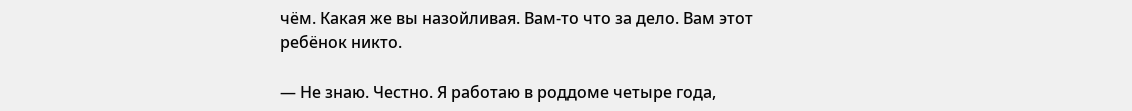чём. Какая же вы назойливая. Вам-то что за дело. Вам этот ребёнок никто.

— Не знаю. Честно. Я работаю в роддоме четыре года,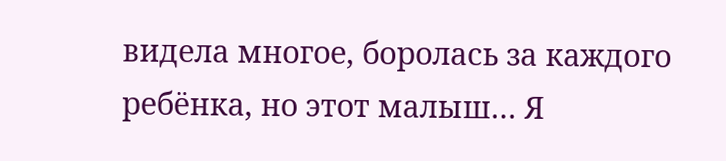видела многое, боролась за каждого ребёнка, но этот малыш… Я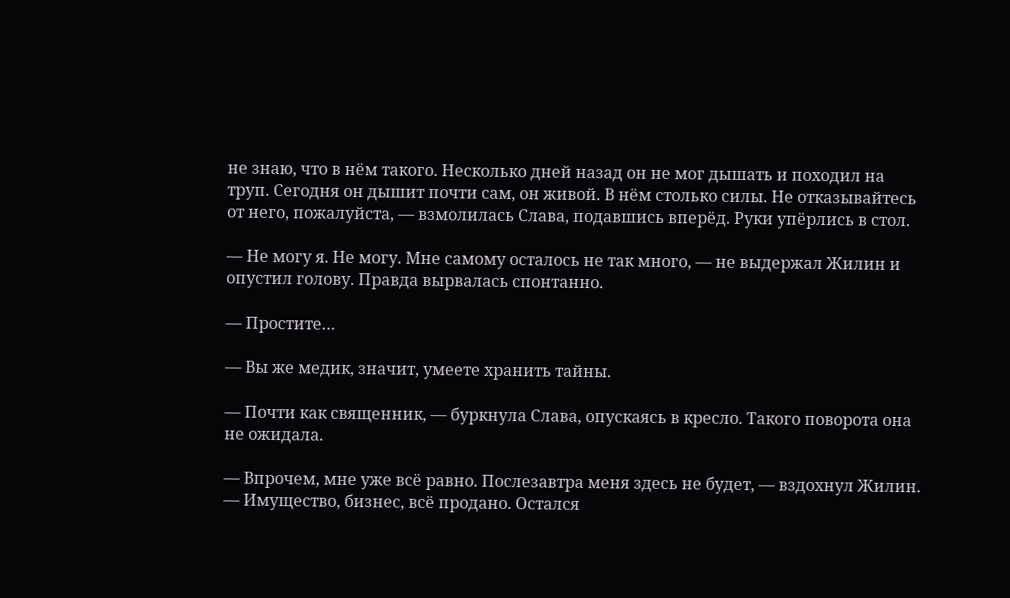не знаю, что в нём такого. Несколько дней назад он не мог дышать и походил на труп. Сегодня он дышит почти сам, он живой. В нём столько силы. Не отказывайтесь от него, пожалуйста, — взмолилась Слава, подавшись вперёд. Руки упёрлись в стол.

— Не могу я. Не могу. Мне самому осталось не так много, — не выдержал Жилин и опустил голову. Правда вырвалась спонтанно.

— Простите…

— Вы же медик, значит, умеете хранить тайны.

— Почти как священник, — буркнула Слава, опускаясь в кресло. Такого поворота она не ожидала.

— Впрочем, мне уже всё равно. Послезавтра меня здесь не будет, — вздохнул Жилин. — Имущество, бизнес, всё продано. Остался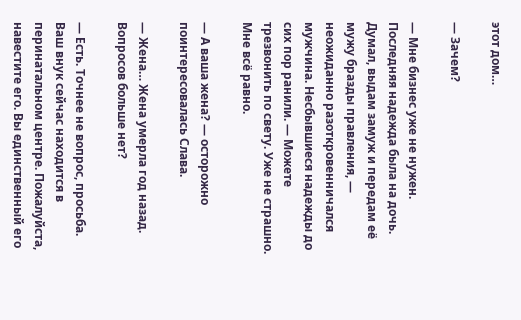этот дом…

— Зачем?

— Мне бизнес уже не нужен. Последняя надежда была на дочь. Думал, выдам замуж и передам её мужу бразды правления, — неожиданно разоткровенничался мужчина. Несбывшиеся надежды до сих пор ранили. — Можете трезвонить по свету. Уже не страшно. Мне всё равно.

— А ваша жена? — осторожно поинтересовалась Слава.

— Жена… Жена умерла год назад. Вопросов больше нет?

— Есть. Точнее не вопрос, просьба. Ваш внук сейчас находится в перинатальном центре. Пожалуйста, навестите его. Вы единственный его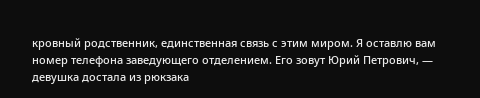кровный родственник, единственная связь с этим миром. Я оставлю вам номер телефона заведующего отделением. Его зовут Юрий Петрович, — девушка достала из рюкзака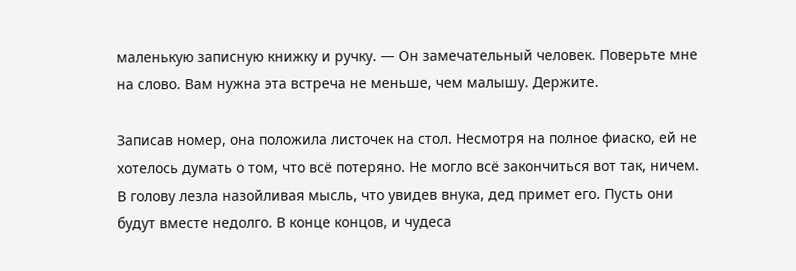маленькую записную книжку и ручку. — Он замечательный человек. Поверьте мне на слово. Вам нужна эта встреча не меньше, чем малышу. Держите.

Записав номер, она положила листочек на стол. Несмотря на полное фиаско, ей не хотелось думать о том, что всё потеряно. Не могло всё закончиться вот так, ничем. В голову лезла назойливая мысль, что увидев внука, дед примет его. Пусть они будут вместе недолго. В конце концов, и чудеса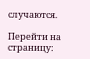случаются.

Перейти на страницу: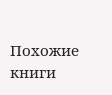Похожие книги